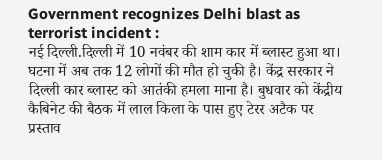Government recognizes Delhi blast as terrorist incident :
नई दिल्ली.दिल्ली में 10 नवंबर की शाम कार में ब्लास्ट हुआ था। घटना में अब तक 12 लोगों की मौत हो चुकी है। केंद्र सरकार ने दिल्ली कार ब्लास्ट को आतंकी हमला माना है। बुधवार को केंद्रीय कैबिनेट की बैठक में लाल किला के पास हुए टेरर अटैक पर प्रस्ताव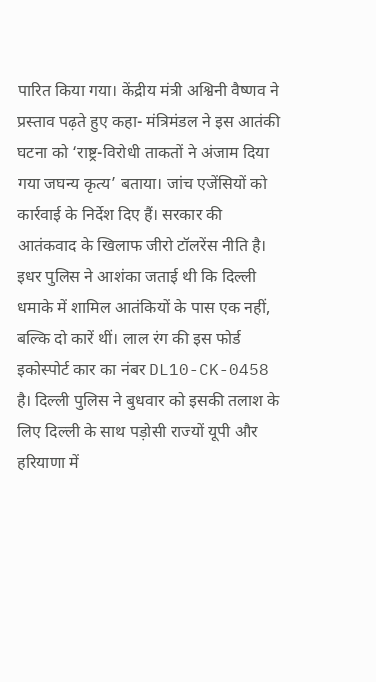पारित किया गया। केंद्रीय मंत्री अश्विनी वैष्णव ने प्रस्ताव पढ़ते हुए कहा- मंत्रिमंडल ने इस आतंकी घटना को ‘राष्ट्र-विरोधी ताकतों ने अंजाम दिया गया जघन्य कृत्य’ बताया। जांच एजेंसियों को कार्रवाई के निर्देश दिए हैं। सरकार की आतंकवाद के खिलाफ जीरो टॉलरेंस नीति है। इधर पुलिस ने आशंका जताई थी कि दिल्ली धमाके में शामिल आतंकियों के पास एक नहीं, बल्कि दो कारें थीं। लाल रंग की इस फोर्ड इकोस्पोर्ट कार का नंबर DL10-CK-0458 है। दिल्ली पुलिस ने बुधवार को इसकी तलाश के लिए दिल्ली के साथ पड़ोसी राज्यों यूपी और हरियाणा में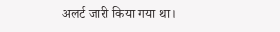अलर्ट जारी किया गया था।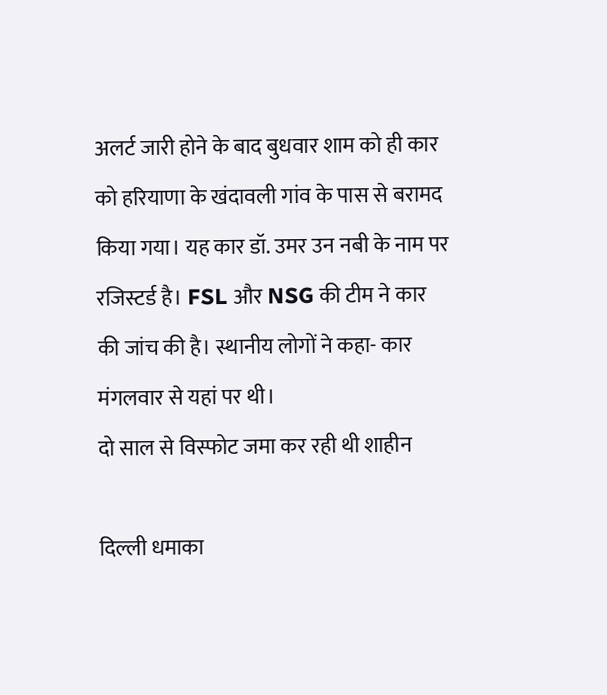अलर्ट जारी होने के बाद बुधवार शाम को ही कार को हरियाणा के खंदावली गांव के पास से बरामद किया गया। यह कार डॉ. उमर उन नबी के नाम पर रजिस्टर्ड है। FSL और NSG की टीम ने कार की जांच की है। स्थानीय लोगों ने कहा- कार मंगलवार से यहां पर थी।
दो साल से विस्फोट जमा कर रही थी शाहीन

दिल्ली धमाका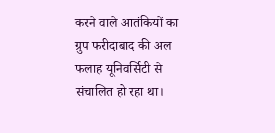करने वाले आतंकियों का ग्रुप फरीदाबाद की अल फलाह यूनिवर्सिटी से संचालित हो रहा था।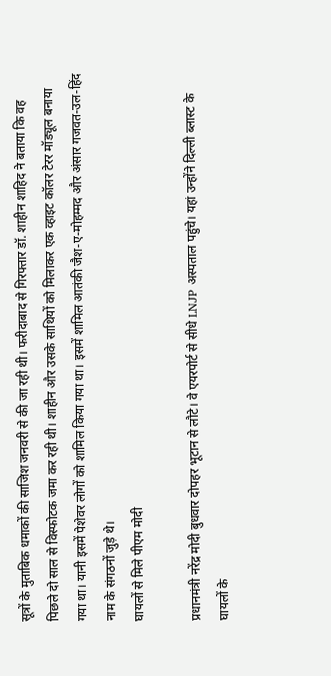सूत्रों के मुताबिक धमाकों की साजिश जनवरी से की जा रही थी। फरीदाबाद से गिरफ्तार डॉ. शाहीन शाहिद ने बताया कि वह पिछले दो साल से विस्फोटक जमा कर रही थी। शाहीन और उसके साथियों को मिलाकर एक व्हाइट कॉलर टेरर मॉड्यूल बनाया गया था। यानी इसमें पेशेवर लोगों को शामिल किया गया था। इसमें शामिल आतंकी जैश-ए-मोहम्मद और अंसार गजवत-उल-हिंद नाम के संगठनों जुड़े थे।
घायलों से मिले पीएम मोदी

प्रधानमंत्री नरेंद्र मोदी बुधवार दोपहर भूटान से लौटे। वे एयरपोर्ट से सीधे LNJP अस्पताल पहुंचे। यहां उन्होंने दिल्ली ब्लास्ट के घायलों के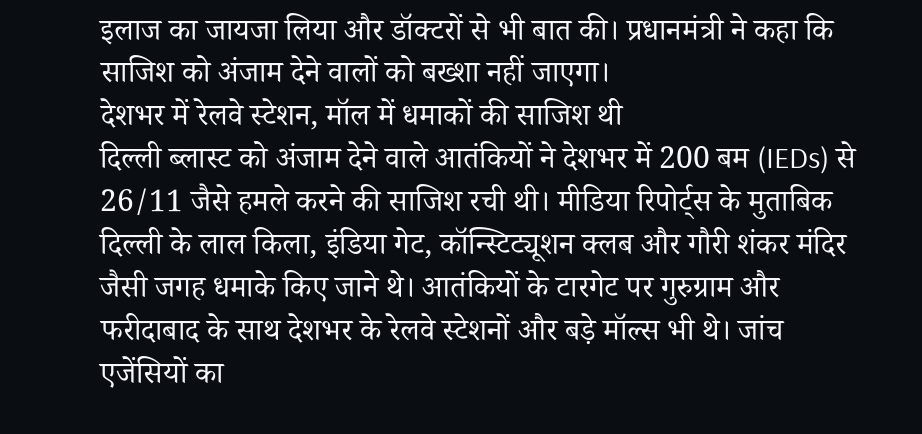इलाज का जायजा लिया और डॉक्टरों से भी बात की। प्रधानमंत्री ने कहा कि साजिश को अंजाम देने वालों को बख्शा नहीं जाएगा।
देशभर में रेलवे स्टेशन, मॉल में धमाकों की साजिश थी
दिल्ली ब्लास्ट को अंजाम देने वाले आतंकियों ने देशभर में 200 बम (IEDs) से 26/11 जैसे हमले करने की साजिश रची थी। मीडिया रिपोर्ट्स के मुताबिक दिल्ली के लाल किला, इंडिया गेट, कॉन्स्टिट्यूशन क्लब और गौरी शंकर मंदिर जैसी जगह धमाके किए जाने थे। आतंकियों के टारगेट पर गुरुग्राम और फरीदाबाद के साथ देशभर के रेलवे स्टेशनों और बड़े मॉल्स भी थे। जांच एजेंसियों का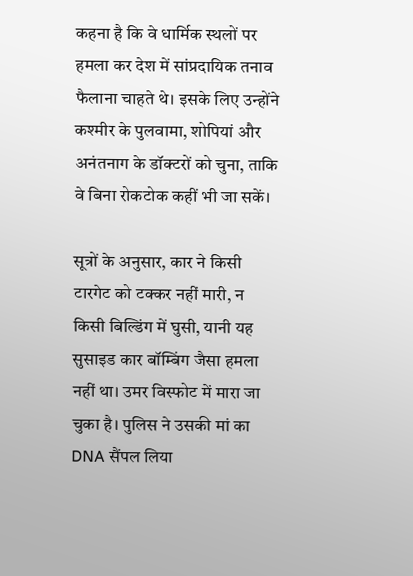कहना है कि वे धार्मिक स्थलों पर हमला कर देश में सांप्रदायिक तनाव फैलाना चाहते थे। इसके लिए उन्होंने कश्मीर के पुलवामा, शोपियां और अनंतनाग के डॉक्टरों को चुना, ताकि वे बिना रोकटोक कहीं भी जा सकें।

सूत्रों के अनुसार, कार ने किसी टारगेट को टक्कर नहीं मारी, न किसी बिल्डिंग में घुसी, यानी यह सुसाइड कार बॉम्बिंग जैसा हमला नहीं था। उमर विस्फोट में मारा जा चुका है। पुलिस ने उसकी मां का DNA सैंपल लिया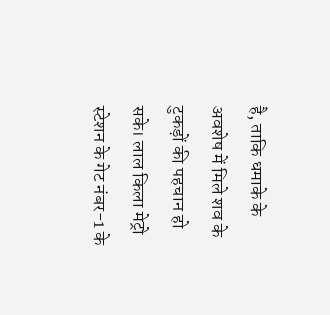है, ताकि धमाके के अवशेष में मिले शव के टुकड़ों की पहचान हो सके। लाल किला मेट्रो स्टेशन के गेट नंबर-1 के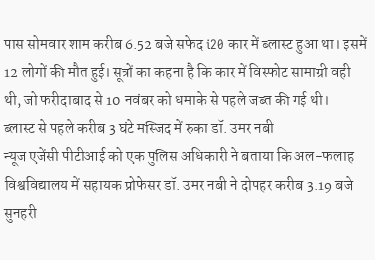पास सोमवार शाम करीब 6.52 बजे सफेद i20 कार में ब्लास्ट हुआ था। इसमें 12 लोगों की मौत हुई। सूत्रों का कहना है कि कार में विस्फोट सामाग्री वही थी, जो फरीदाबाद से 10 नवंबर को धमाके से पहले जब्त की गई थी।
ब्लास्ट से पहले करीब 3 घंटे मस्जिद में रुका डॉ. उमर नबी
न्यूज एजेंसी पीटीआई को एक पुलिस अधिकारी ने बताया कि अल-फलाह विश्वविद्यालय में सहायक प्रोफेसर डॉ. उमर नबी ने दोपहर करीब 3.19 बजे सुनहरी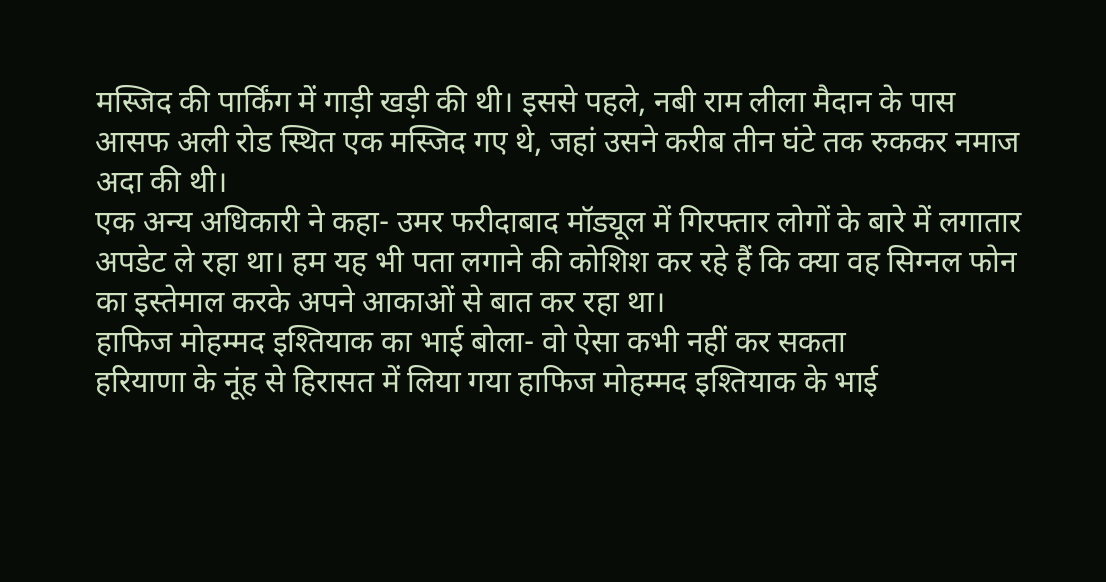मस्जिद की पार्किंग में गाड़ी खड़ी की थी। इससे पहले, नबी राम लीला मैदान के पास आसफ अली रोड स्थित एक मस्जिद गए थे, जहां उसने करीब तीन घंटे तक रुककर नमाज अदा की थी।
एक अन्य अधिकारी ने कहा- उमर फरीदाबाद मॉड्यूल में गिरफ्तार लोगों के बारे में लगातार अपडेट ले रहा था। हम यह भी पता लगाने की कोशिश कर रहे हैं कि क्या वह सिग्नल फोन का इस्तेमाल करके अपने आकाओं से बात कर रहा था।
हाफिज मोहम्मद इश्तियाक का भाई बोला- वो ऐसा कभी नहीं कर सकता
हरियाणा के नूंह से हिरासत में लिया गया हाफिज मोहम्मद इश्तियाक के भाई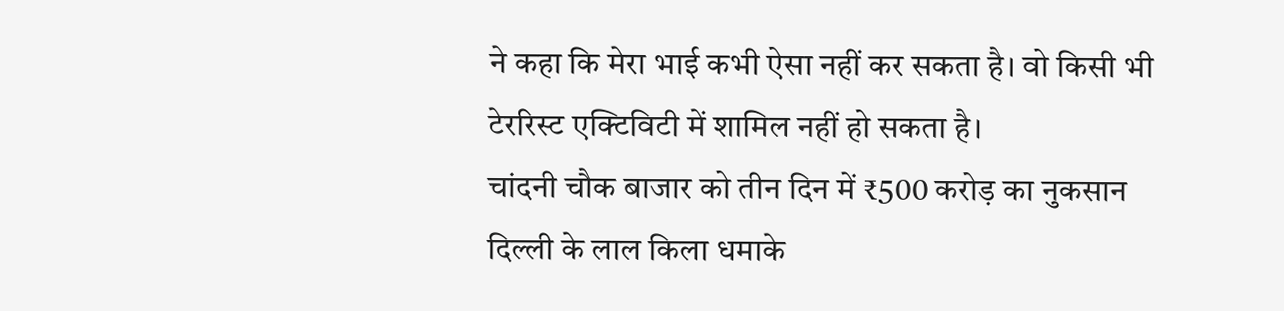ने कहा कि मेरा भाई कभी ऐसा नहीं कर सकता है। वो किसी भी टेररिस्ट एक्टिविटी में शामिल नहीं हो सकता है।
चांदनी चौक बाजार को तीन दिन में ₹500 करोड़ का नुकसान
दिल्ली के लाल किला धमाके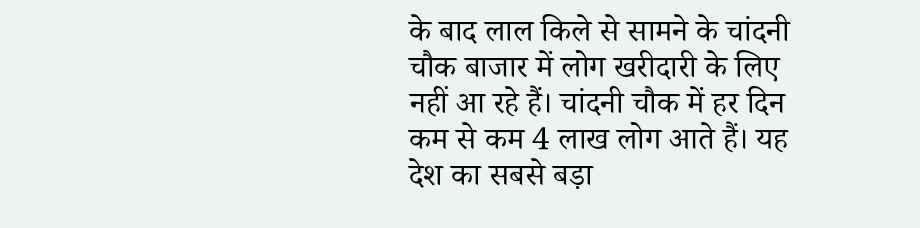के बाद लाल किले से सामने के चांदनी चौक बाजार में लोग खरीदारी के लिए नहीं आ रहे हैं। चांदनी चौक में हर दिन कम से कम 4 लाख लोग आते हैं। यह देश का सबसे बड़ा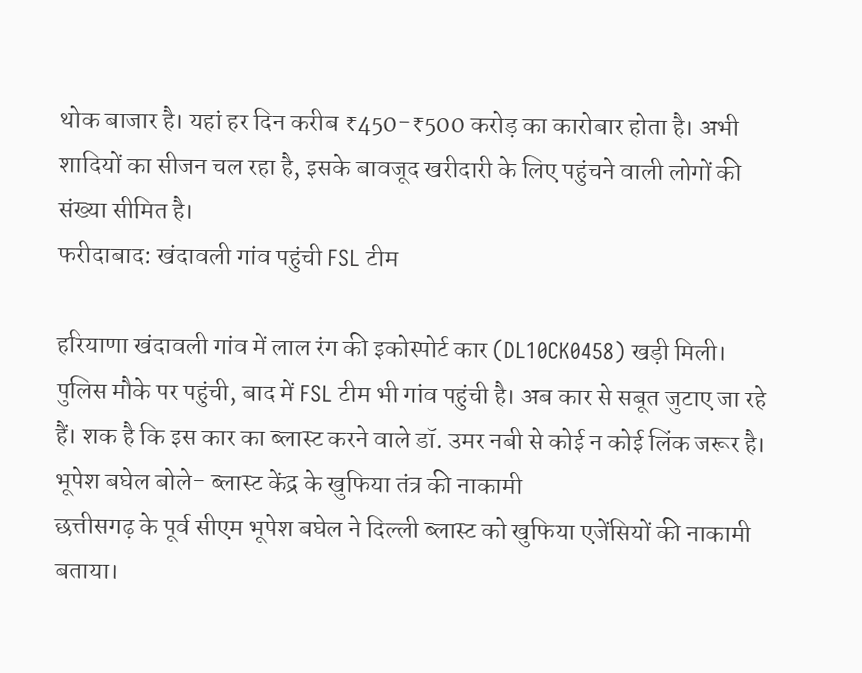थोक बाजार है। यहां हर दिन करीब ₹450-₹500 करोड़ का कारोबार होता है। अभी शादियों का सीजन चल रहा है, इसके बावजूद खरीदारी के लिए पहुंचने वाली लोगों की संख्या सीमित है।
फरीदाबाद: खंदावली गांव पहुंची FSL टीम

हरियाणा खंदावली गांव में लाल रंग की इकोस्पोर्ट कार (DL10CK0458) खड़ी मिली। पुलिस मौके पर पहुंची, बाद में FSL टीम भी गांव पहुंची है। अब कार से सबूत जुटाए जा रहे हैं। शक है कि इस कार का ब्लास्ट करने वाले डॉ. उमर नबी से कोई न कोई लिंक जरूर है।
भूपेश बघेल बोले- ब्लास्ट केंद्र के खुफिया तंत्र की नाकामी
छत्तीसगढ़ के पूर्व सीएम भूपेश बघेल ने दिल्ली ब्लास्ट को खुफिया एजेंसियों की नाकामी बताया।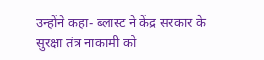उन्होंने कहा- ब्लास्ट ने केंद्र सरकार के सुरक्षा तंत्र नाकामी को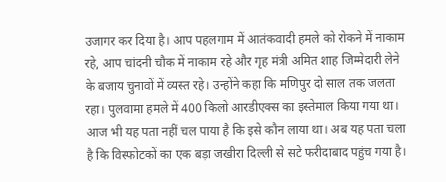उजागर कर दिया है। आप पहलगाम में आतंकवादी हमले को रोकने में नाकाम रहे, आप चांदनी चौक में नाकाम रहे और गृह मंत्री अमित शाह जिम्मेदारी लेने के बजाय चुनावों में व्यस्त रहे। उन्होंने कहा कि मणिपुर दो साल तक जलता रहा। पुलवामा हमले में 400 किलो आरडीएक्स का इस्तेमाल किया गया था। आज भी यह पता नहीं चल पाया है कि इसे कौन लाया था। अब यह पता चला है कि विस्फोटकों का एक बड़ा जखीरा दिल्ली से सटे फरीदाबाद पहुंच गया है।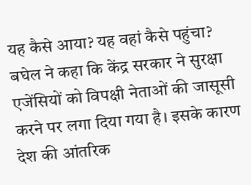यह कैसे आया? यह वहां कैसे पहुंचा? बघेल ने कहा कि केंद्र सरकार ने सुरक्षा एजेंसियों को विपक्षी नेताओं की जासूसी करने पर लगा दिया गया है। इसके कारण देश की आंतरिक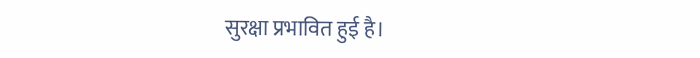सुरक्षा प्रभावित हुई है।